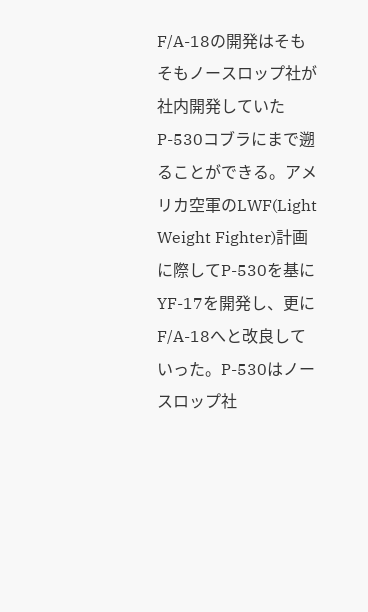F/A-18の開発はそもそもノースロップ社が社内開発していたP-530コブラにまで遡ることができる。アメリカ空軍のLWF(Light Weight Fighter)計画に際してP-530を基にYF-17を開発し、更にF/A-18へと改良していった。P-530はノースロップ社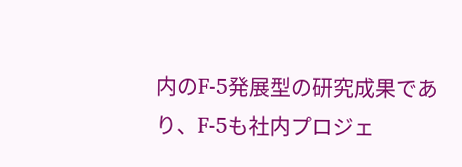内のF-5発展型の研究成果であり、F-5も社内プロジェ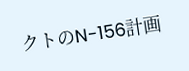クトのN-156計画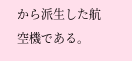から派生した航空機である。